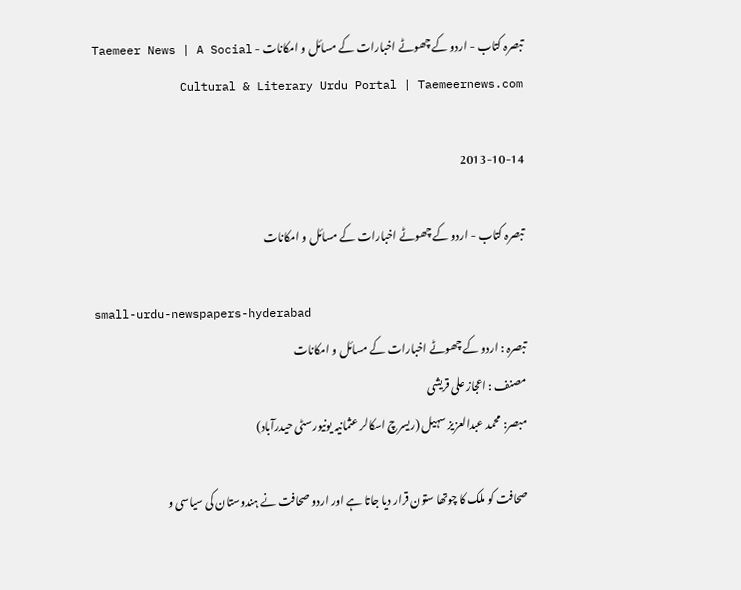تبصرہ کتاب - اردو کے چھوٹے اخبارات کے مسائل و امکانات - Taemeer News | A Social Cultural & Literary Urdu Portal | Taemeernews.com

2013-10-14

تبصرہ کتاب - اردو کے چھوٹے اخبارات کے مسائل و امکانات

small-urdu-newspapers-hyderabad
تبصرہ : اردو کے چھوٹے اخبارات کے مسائل و امکانات
مصنف : اعجاز علی قریشی
مبصر: محمد عبدالعزیز سہیل (ریسرچ اسکالر عثمانیہ یونیورسٹی حیدرآباد)

صحافت کو ملک کا چوتھا ستون قرار دیا جاتا ہے اور اردو صحافت نے ہندوستان کی سیاسی و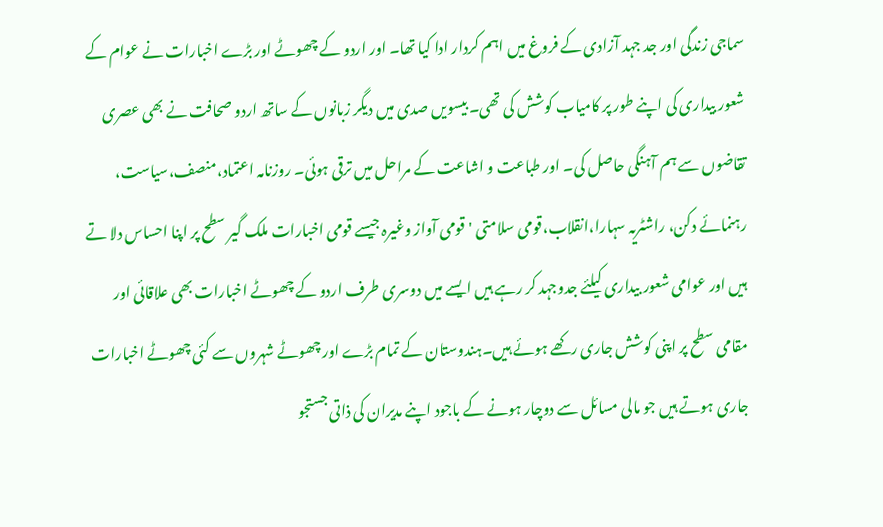سماجی زندگی اور جد جہد آزادی کے فروغ میں اہم کردار ادا کیا تھا۔ اور اردو کے چھوٹے اور بڑے اخبارات نے عوام کے شعور بیداری کی اپنے طور پر کامیاب کوشش کی تھی۔ بیسویں صدی میں دیگر زبانوں کے ساتھ اردو صحافت نے بھی عصری تقاضوں سے ہم آہنگی حاصل کی۔ اور طباعت و اشاعت کے مراحل میں ترقی ہوئی۔ روزنامہ اعتماد،منصف،سیاست، رہنمائے دکن، راشٹریہ سہارا،انقلاب،قومی سلامتی 'قومی آواز وغیرہ جیسے قومی اخبارات ملک گیر سطح پر اپنا احساس دلا تے ہیں اور عوامی شعور بیداری کیلئے جدوجہد کر رہے ہیں ایسے میں دوسری طرف اردو کے چھوٹے اخبارات بھی علاقائی اور مقامی سطح پر اپنی کوشش جاری رکھے ہوئے ہیں۔ہندوستان کے تمام بڑے اور چھوٹے شہروں سے کئی چھوٹے اخبارات جاری ہوتے ہیں جو مالی مسائل سے دوچار ہونے کے باجود اپنے مدیران کی ذاتی جستجو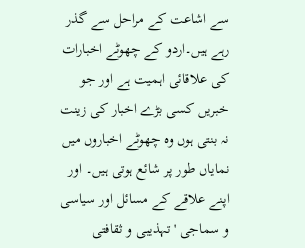سے اشاعت کے مراحل سے گذر رہے ہیں۔اردو کے چھوٹے اخبارات کی علاقائی اہمیت ہے اور جو خبریں کسی بڑے اخبار کی زینت نہ بنتی ہوں وہ چھوٹے اخباروں میں نمایاں طور پر شائع ہوتی ہیں۔ اور اپنے علاقے کے مسائل اور سیاسی و سماجی 'تہذیبی و ثقافتی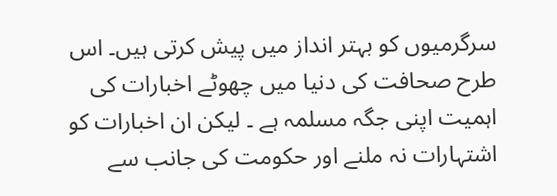سرگرمیوں کو بہتر انداز میں پیش کرتی ہیں۔ اس طرح صحافت کی دنیا میں چھوٹے اخبارات کی اہمیت اپنی جگہ مسلمہ ہے ۔ لیکن ان اخبارات کو اشتہارات نہ ملنے اور حکومت کی جانب سے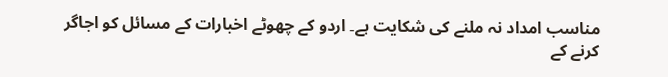مناسب امداد نہ ملنے کی شکایت ہے۔ اردو کے چھوٹے اخبارات کے مسائل کو اجاگر کرنے کے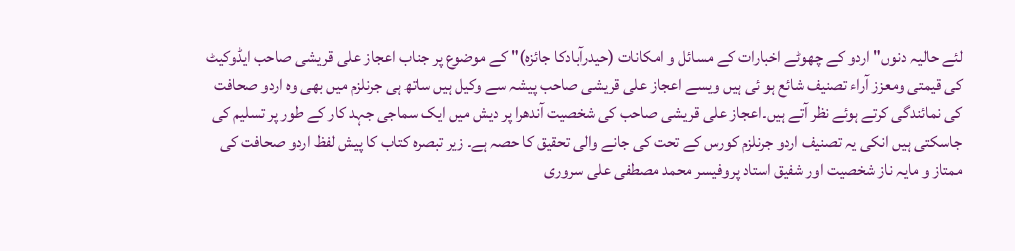لئے حالیہ دنوں" اردو کے چھوٹے اخبارات کے مسائل و امکانات (حیدرآبادکا جائزہ)" کے موضوع پر جناب اعجاز علی قریشی صاحب ایڈوکیٹ کی قیمتی ومعزز آراء تصنیف شائع ہو ئی ہیں ویسے اعجاز علی قریشی صاحب پیشہ سے وکیل ہیں ساتھ ہی جرنلزم میں بھی وہ اردو صحافت کی نمائندگی کرتے ہوئے نظر آتے ہیں۔اعجاز علی قریشی صاحب کی شخصیت آندھرا پر دیش میں ایک سماجی جہد کار کے طور پر تسلیم کی جاسکتی ہیں انکی یہ تصنیف اردو جرنلزم کورس کے تحت کی جانے والی تحقیق کا حصہ ہے۔ زیر تبصرہ کتاب کا پیش لفظ اردو صحافت کی ممتاز و مایہ ناز شخصیت اور شفیق استاد پروفیسر محمد مصطفی علی سروری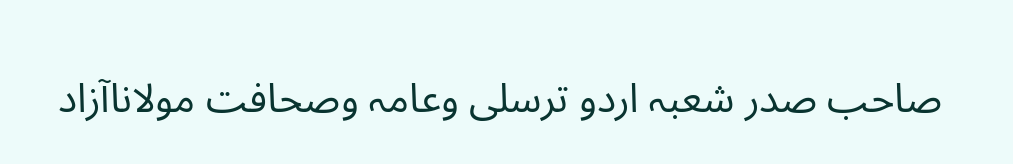صاحب صدر شعبہ اردو ترسلی وعامہ وصحافت مولاناآزاد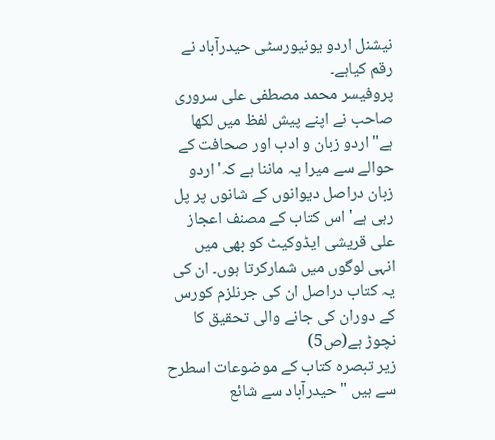نیشنل اردو یونیورسٹی حیدرآباد نے رقم کیاہے۔
پروفیسر محمد مصطفی علی سروری صاحب نے اپنے پیش لفظ میں لکھا ہے"اردو زبان و ادب اور صحافت کے حوالے سے میرا یہ ماننا ہے کہ'اردو زبان دراصل دیوانوں کے شانوں پر پل رہی ہے' اس کتاب کے مصنف اعجاز علی قریشی ایڈوکیٹ کو بھی میں انہی لوگوں میں شمارکرتا ہوں۔ ان کی یہ کتاب دراصل ان کی جرنلزم کورس کے دوران کی جانے والی تحقیق کا نچوڑ ہے(ص5)
زیر تبصرہ کتاب کے موضوعات اسطرح سے ہیں "حیدرآباد سے شائع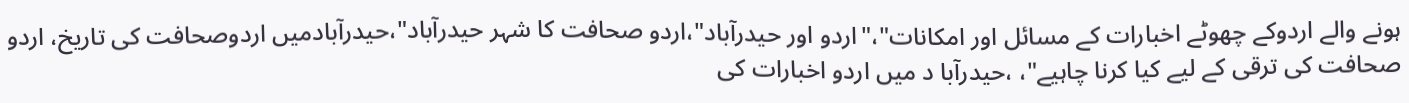ہونے والے اردوکے چھوٹے اخبارات کے مسائل اور امکانات"،"اردو اور حیدرآباد"،اردو صحافت کا شہر حیدرآباد"،حیدرآبادمیں اردوصحافت کی تاریخ، اردو صحافت کی ترقی کے لیے کیا کرنا چاہیے"، ،حیدرآبا د میں اردو اخبارات کی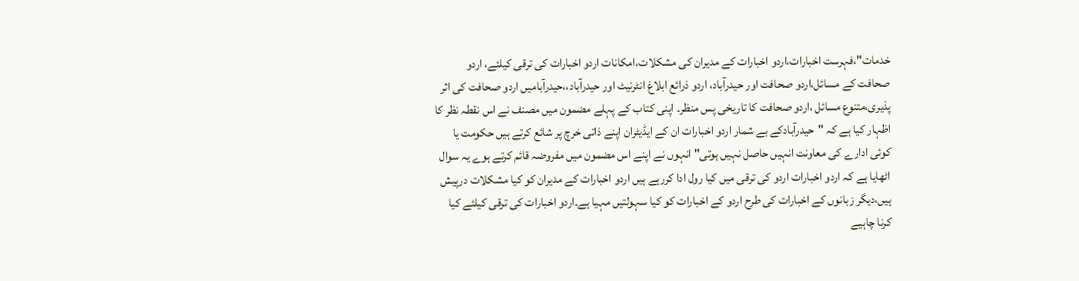خدمات"،فہرست اخبارات،اردو اخبارات کے مدیران کی مشکلات،امکانات اردو اخبارات کی ترقی کیلئے، اردو صحافت کے مسائل،اردو صحافت اور حیدرآباد، اردو ذرائع ابلاغ انٹرنیٹ اور حیدرآباد،،حیدرآبامیں اردو صحافت کی اثر پذیری،متنوع مسائل ،اردو صحافت کا تاریخی پس منظر۔ اپنی کتاب کے پہلے مضمون میں مصنف نے اس نقطہ نظر کا اظہار کیا ہے کہ "حیدرآبادکے بے شمار اردو اخبارات ان کے ایڈیٹران اپنے ذاتی خرچ پر شائع کرتے ہیں حکومت یا کوئی ادارے کی معاونت انہیں حاصل نہیں ہوتی" انہوں نے اپنے اس مضمون میں مفروضہ قائم کرتے ہوے یہ سوال اٹھایا ہے کہ اردو اخبارات اردو کی ترقی میں کیا رول ادا کررہے ہیں اردو اخبارات کے مدیران کو کیا مشکلات درپیش ہیں،دیگر زبانوں کے اخبارات کی طرح اردو کے اخبارات کو کیا سہولتیں مہیا ہے۔اردو اخبارات کی ترقی کیلئے کیا کرنا چاہیے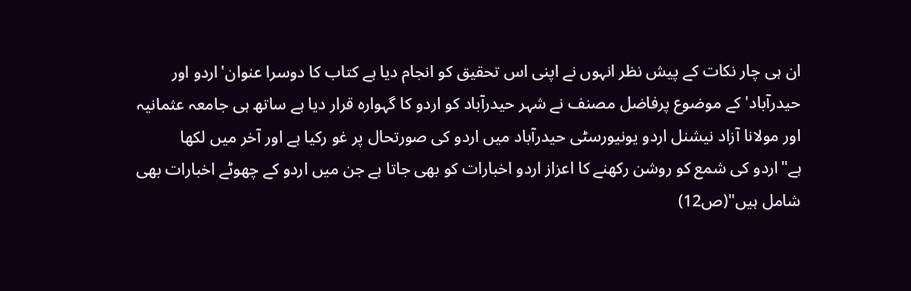ان ہی چار نکات کے پیش نظر انہوں نے اپنی اس تحقیق کو انجام دیا ہے کتاب کا دوسرا عنوان'اردو اور حیدرآباد' کے موضوع پرفاضل مصنف نے شہر حیدرآباد کو اردو کا گہوارہ قرار دیا ہے ساتھ ہی جامعہ عثمانیہ اور مولانا آزاد نیشنل اردو یونیورسٹی حیدرآباد میں اردو کی صورتحال پر غو رکیا ہے اور آخر میں لکھا ہے"اردو کی شمع کو روشن رکھنے کا اعزاز اردو اخبارات کو بھی جاتا ہے جن میں اردو کے چھوٹے اخبارات بھی شامل ہیں"(ص12)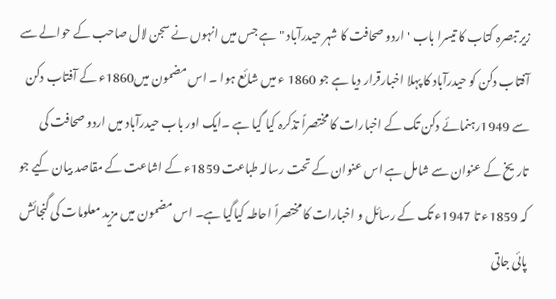زیر تبصرہ کتاب کا تیسرا باب 'اردو صحافت کا شہر حیدرآباد "ہے جس میں انہوں نے سجن لال صاحب کے حوالے سے آفتاب دکن کو حیدرآباد کا پہلا اخبارقرار دیا ہے جو 1860 ء میں شائع ہوا ۔ اس مضمون میں1860ء کے آفتاب دکن سے 1949رہنمائے دکن تک کے اخبارات کا مختصراً تذکرہ کیا گیا ہے ۔ایک اور باب حیدرآباد میں اردو صحافت کی تاریخ کے عنوان سے شامل ہے اس عنوان کے تحت رسالہ طباعت 1859ء کے اشاعت کے مقاصد بیان کیے جو کہ 1859ء تا 1947ء تک کے رسائل و اخبارات کا مختصراً احاطہ کیاگیا ہے۔ اس مضمون میں مزید معلومات کی گنجائش پائی جاتی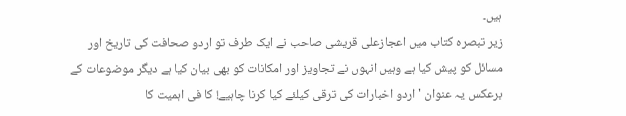ہیں۔
زیر تبصرہ کتاب میں اعجازعلی قریشی صاحب نے ایک طرف تو اردو صحافت کی تاریخ اور مسائل کو پیش کیا ہے وہیں انہوں نے تجاویز اور امکانات کو بھی بیان کیا ہے دیگر موضوعات کے برعکس یہ عنوان 'اردو اخبارات کی ترقی کیلئے کیا کرنا چاہیے! کا فی اہمیت کا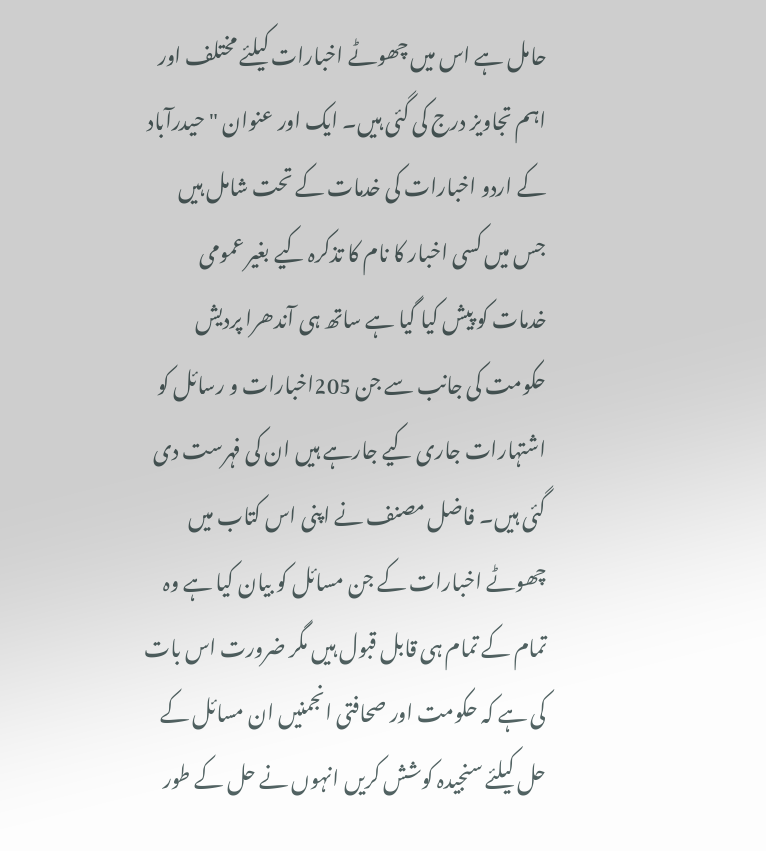حامل ہے اس میں چھوٹے اخبارات کیلئے مختلف اور اہم تجاویز درج کی گئی ہیں۔ ایک اور عنوان "حیدرآباد کے اردو اخبارات کی خدمات کے تحت شامل ہیں جس میں کسی اخبار کا نام کا تذکرہ کیے بغیر عمومی خدمات کو پیش کیا گیا ہے ساتھ ہی آندھرا پردیش حکومت کی جانب سے جن 205اخبارات و رسائل کو اشتہارات جاری کیے جارہے ہیں ان کی فہرست دی گئی ہیں۔ فاضل مصنف نے اپنی اس کتاب میں چھوٹے اخبارات کے جن مسائل کو بیان کیا ہے وہ تمام کے تمام ہی قابل قبول ہیں مگر ضرورت اس بات کی ہے کہ حکومت اور صحافتی انجمنیں ان مسائل کے حل کیلئے سنجیدہ کوشش کریں انہوں نے حل کے طور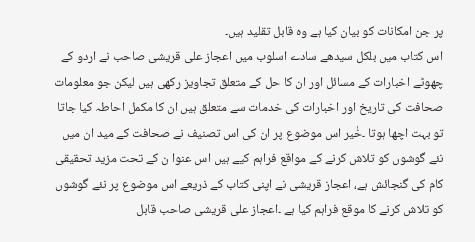پر جن امکانات کو بیان کیا ہے وہ قابل تقلید ہیں۔
اس کتاب میں بلکل سیدھے سادے اسلوب میں اعجاز علی قریشی صاحب نے اردو کے چھوٹے اخبارات کے مسائل اور ان کا حل کے متعلق تجاویز رکھی ہیں لیکن جو معلومات صحافت کی تاریخ اور اخبارات کی خدمات سے متعلق ہیں ان کا مکمل احاطہ کیا جاتا تو بہت اچھا ہوتا ۔خٰیر اس موضوع پر ان کی اس تصنیف نے صحافت کے مید ان میں نئے گوشوں کو تلاش کرنے کے مواقع فراہم کیے ہیں اس عنوا ن کے تحت مزید تحقیقی کام کی گنجائش ہے، اعجاز قریشی نے اپنی کتاب کے ذریعے اس موضوع پر نئے گوشوں کو تلاش کرنے کا موقع فراہم کیا ہے ۔اعجاز علی قریشی صاحب قابل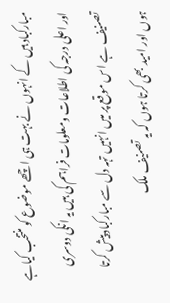مبارکباد ہیں کے انہوں نے بہت ہی اچھے موضوع کو منتخب کیاہے اور اعلی درجہ کی اطلاعات ومعلومات فراہم کی ہیں یہ انکی دوسری تصنیف ہے اس موقع پر میں انہیں تہہ دل سے مبارکباد پیش کرتا ہوں اور امید بھی کرتا ہوں کہ یہ تصنیف ملک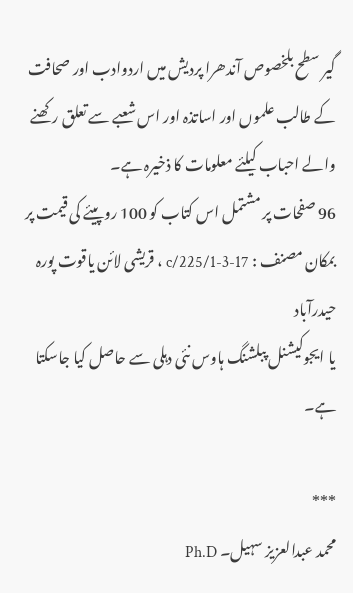گیر سطح بلخصوص آندھرا پردیش میں اردوادب اور صحافت کے طالب علموں اور اساتذہ اور اس شعبے سے تعلق رکھنے والے احباب کیلئے معلومات کا ذخیرہ ہے۔
96 صفحات پر مشتمل اس کتاب کو 100 روپیئے کی قیمت پر
بمکان مصنف : 17-3-225/1/c ، قریشی لائن یاقوت پورہ حیدرآباد
یا ایجوکیشنل پبلشنگ ہاوس نئی دہلی سے حاصل کیا جاسکتا ہے۔

***
محمد عبدالعزیز سہیل۔ Ph.D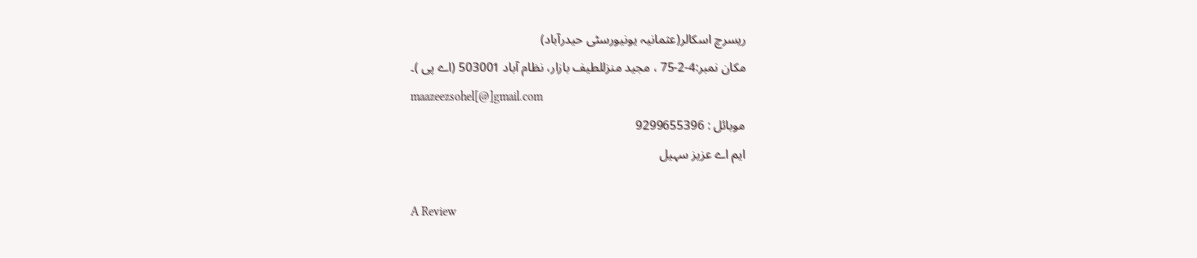ریسرچ اسکالر(عثمانیہ یونیورسٹی حیدرآباد)
مکان نمبر:4-2-75 ، مجید منزللطیف بازار، نظام آباد 503001 (اے پی )۔
maazeezsohel[@]gmail.com
موبائل : 9299655396
ایم اے عزیز سہیل

A Review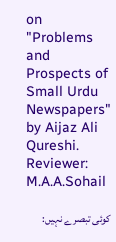on "Problems and Prospects of Small Urdu Newspapers" by Aijaz Ali Qureshi. Reviewer: M.A.A.Sohail

کوئی تبصرے نہیں: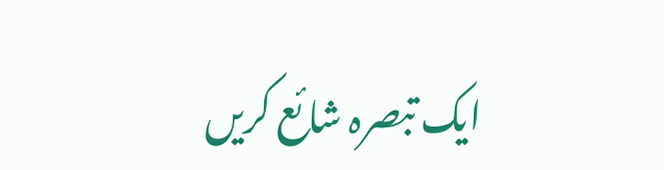ایک تبصرہ شائع کریں